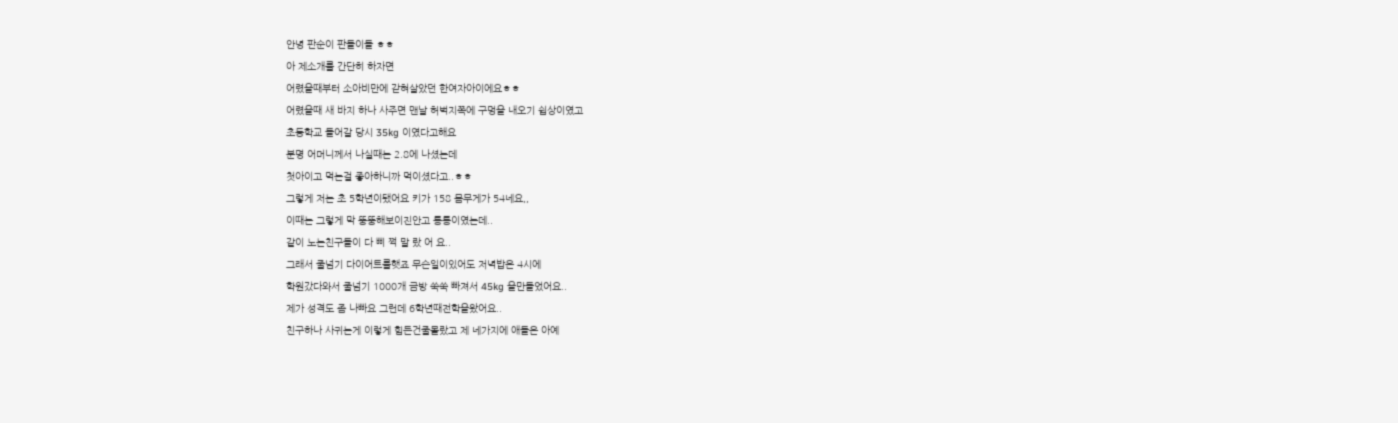안녕 판순이 판돌이들 ㅎㅎ
아 제소개를 간단히 하자면
어렸을때부터 소아비만에 갇혀살았던 한여자아이에요ㅎㅎ
어렸을때 새 바지 하나 사주면 맨날 허벅지쪽에 구멍을 내오기 쉽상이였고
초등학교 들어갈 당시 35kg 이였다고해요
분명 어머니께서 나실때는 2.8에 나셨는데
첫아이고 먹는걸 좋아하니까 먹이셨다고..ㅎㅎ
그렇게 저는 초 5학년이됐어요 키가 158 몸무게가 54네요,,
이때는 그렇게 막 뚱뚱해보이진안고 통통이였는데..
같이 노는친구들이 다 삐 쩍 말 랐 어 요..
그래서 줄넘기 다이어트를햇죠 무슨일이있어도 저녁밥은 4시에
학원갔다와서 줄넘기 1000개 금방 쑥쑥 빠져서 45kg 을만들었어요..
제가 성격도 좀 나빠요 그런데 6학년때전학을왔어요..
친구하나 사귀는게 이렇게 힘든건줄몰랐고 제 네가지에 애들은 아예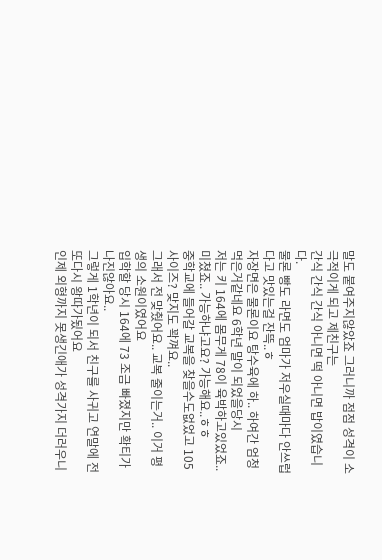말도 붙여주지않았죠 그러니까 점점 성격이 소극적이게 되고 제친구는
간식 간식 간식 아니면 떡 아니면 밥이였습니다.
물론 빵도 라면도 엄마가 저우실때마다 안쓰럽다고 맛있는걸 잔뜩..ㅎ
자장면은 물론이요 탕수육에 하.. 하여간 엄청먹은거같네요 6학년 말이 되었을당시
저는 키 164에 몸무게 78이 육박하고있었죠..
미쳤죠.. 가능하냐고요? 가능해요..ㅎㅎ
중학교에 들어갈 교복을 찾을수도없었고 105사이즈? 맞지도 꽉껴요..
그래서 전 맞췄어요.. 교복 줄이는거.. 이거 평생의 소원이였어요
입학할 당시 164에 73 조금 빠졌지만 확티가 나진않아요..
그렇게 1학년이 되서 친구를 사귀고 연말에 전 또다시 왕따가됬어요
인제 외형까지 못생긴애가 성격가지 더러우니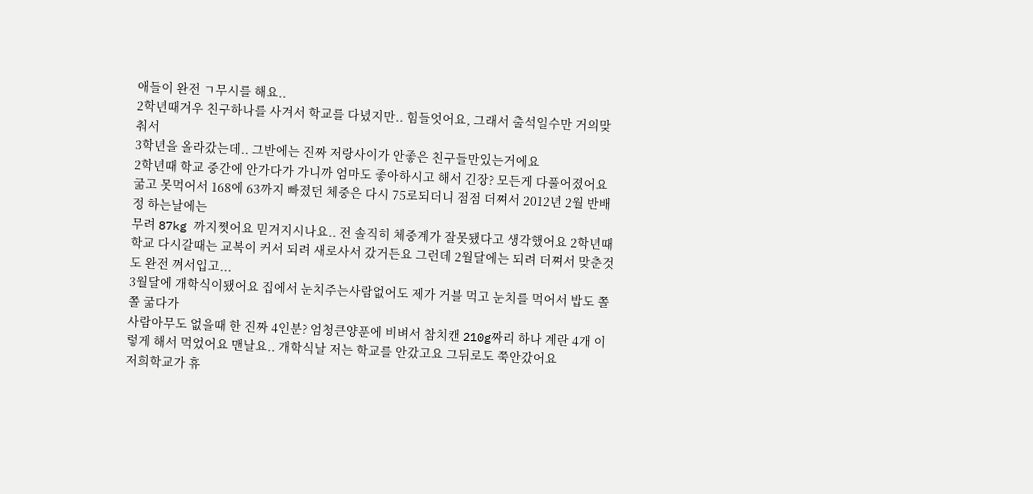애들이 완전 ㄱ무시를 해요..
2학년때겨우 친구하나를 사겨서 학교를 다녔지만.. 힘들엇어요, 그래서 출석일수만 거의맞춰서
3학년을 올라갔는데.. 그반에는 진짜 저랑사이가 안좋은 친구들만있는거에요
2학년때 학교 중간에 안가다가 가니까 엄마도 좋아하시고 해서 긴장? 모든게 다풀어졌어요
굶고 못먹어서 168에 63까지 빠졌던 체중은 다시 75로되더니 점점 더쪄서 2012년 2월 반배정 하는날에는
무려 87kg 까지쪗어요 믿겨지시나요.. 전 솔직히 체중계가 잘못됐다고 생각했어요 2학년때 학교 다시갈때는 교복이 커서 되려 새로사서 갔거든요 그런데 2월달에는 되려 더쪄서 맞춘것도 완전 껴서입고...
3월달에 개학식이됐어요 집에서 눈치주는사람없어도 제가 거블 먹고 눈치를 먹어서 밥도 쫄쫄 굶다가
사람아무도 없을때 한 진짜 4인분? 엄청큰양푼에 비벼서 참치캔 210g짜리 하나 계란 4개 이렇게 해서 먹었어요 맨날요.. 개학식날 저는 학교를 안갔고요 그뒤로도 쭉안갔어요
저희학교가 휴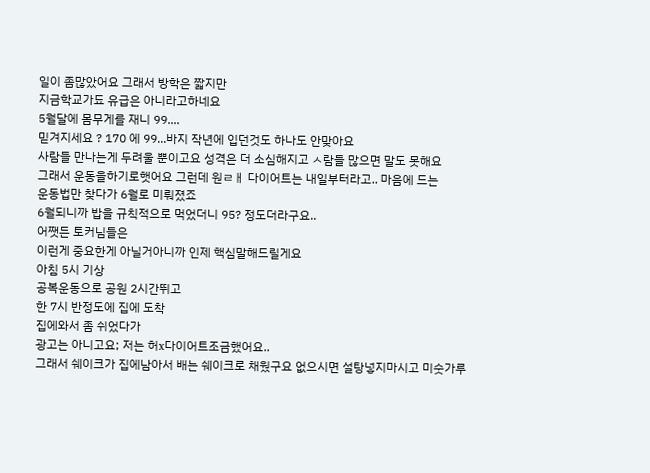일이 좀많았어요 그래서 방학은 짧지만
지금학교가됴 유급은 아니라고하네요
5월달에 몸무게를 재니 99....
믿겨지세요 ? 170 에 99...바지 작년에 입던것도 하나도 안맞아요
사람들 만나는게 두려울 뿐이고요 성격은 더 소심해지고 ㅅ람들 많으면 말도 못해요
그래서 운동을하기로햇어요 그런데 원ㄹㅐ 다이어트는 내일부터라고.. 마음에 드는
운동법만 찾다가 6월로 미뤄졌죠
6월되니까 밥을 규칙적으로 먹었더니 95? 정도더라구요..
어쨋든 토커님들은
이런게 중요한게 아닐거아니까 인제 핵심말해드릴게요
아침 5시 기상
공복운동으로 공원 2시간뛰고
한 7시 반정도에 집에 도착
집에와서 좀 쉬었다가
광고는 아니고요; 저는 허x다이어트조금했어요..
그래서 쉐이크가 집에남아서 배는 쉐이크로 채웠구요 없으시면 설탕넣지마시고 미숫가루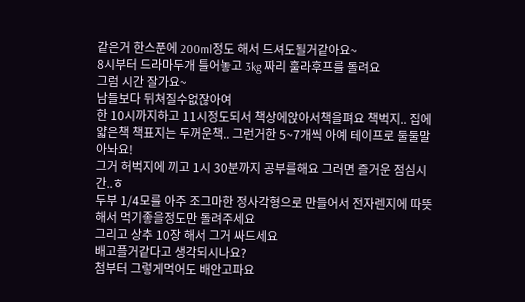같은거 한스푼에 200ml정도 해서 드셔도될거같아요~
8시부터 드라마두개 틀어놓고 3kg 짜리 훌라후프를 돌려요
그럼 시간 잘가요~
남들보다 뒤쳐질수없잖아여
한 10시까지하고 11시정도되서 책상에앉아서책을펴요 책벅지.. 집에 얇은책 책표지는 두꺼운책.. 그런거한 5~7개씩 아예 테이프로 둘둘말아놔요!
그거 허벅지에 끼고 1시 30분까지 공부를해요 그러면 즐거운 점심시간..ㅎ
두부 1/4모를 아주 조그마한 정사각형으로 만들어서 전자렌지에 따뜻해서 먹기좋을정도만 돌려주세요
그리고 상추 10장 해서 그거 싸드세요
배고플거같다고 생각되시나요?
첨부터 그렇게먹어도 배안고파요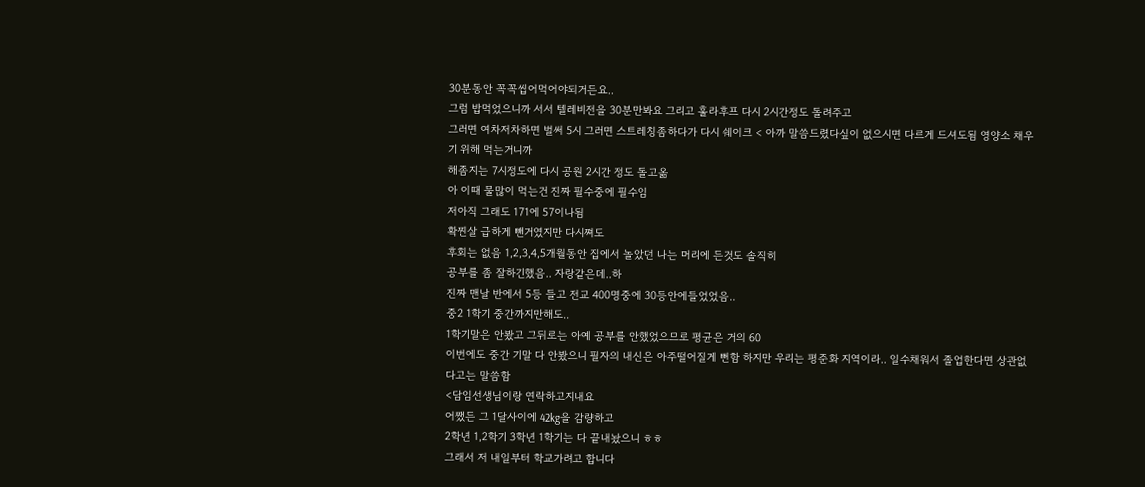30분동안 꼭꼭씹어먹어야되거든요..
그럼 밥먹었으니까 서서 텔레비전을 30분만봐요 그리고 훌라후프 다시 2시간정도 돌려주고
그러면 여차저차하면 벌써 5시 그러면 스트레칭좀하다가 다시 쉐이크 < 아까 말씀드렸다싶이 없으시면 다르게 드셔도됨 영양소 채우기 위해 먹는거니까
해좀지는 7시정도에 다시 공원 2시간 정도 돌고옮
아 이때 물많이 먹는건 진짜 필수중에 필수임
저아직 그래도 171에 57이나됨
확찐살 급하게 뺀거였지만 다시쪄도
후회는 없음 1,2,3,4,5개월동안 집에서 놀았던 나는 머리에 든것도 솔직히
공부를 좀 잘하긴했음.. 자랑같은데..하
진짜 맨날 반에서 5등 들고 전교 400명중에 30등안에들었었음..
중2 1학기 중간까지만해도..
1학기말은 안봤고 그뒤로는 아예 공부를 안했었으므로 평균은 거의 60
이번에도 중간 기말 다 안봤으니 필자의 내신은 아주떨어질게 뻔함 하지만 우리는 평준화 지역이라.. 일수채워서 졸업한다면 상관없다고는 말씀함
<담임선생님이랑 연락하고지내요
어쨌든 그 1달사이에 42kg을 감량하고
2학년 1,2학기 3학년 1학기는 다 끝내놨으니 ㅎㅎ
그래서 저 내일부터 학교가려고 합니다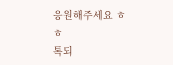응원해주세요 ㅎㅎ
톡되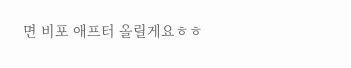면 비포 애프터 올릴게요ㅎㅎ